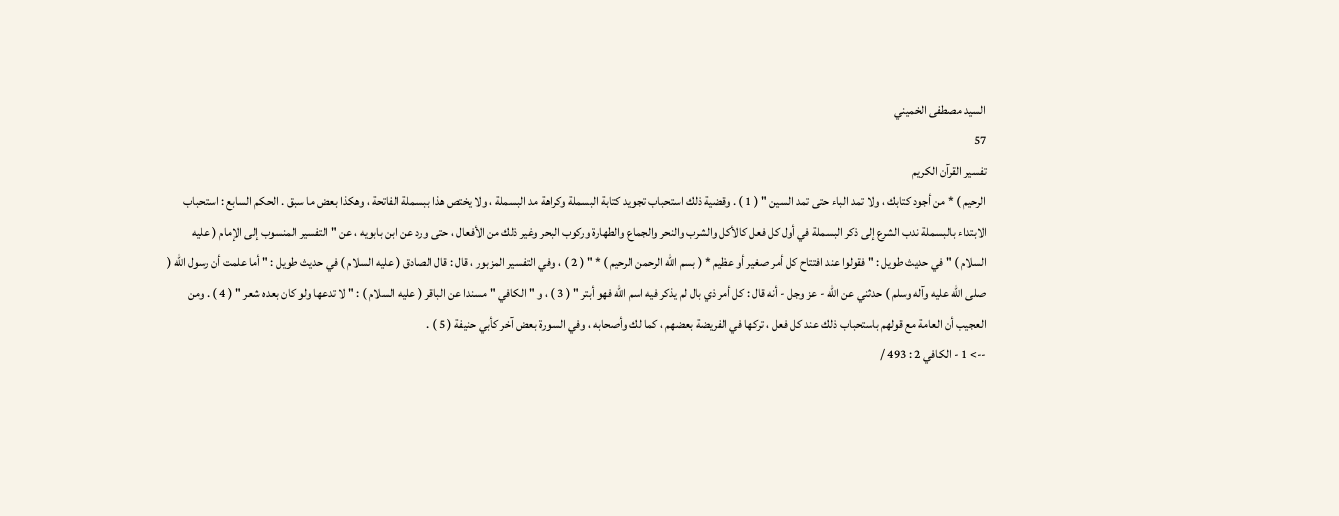السيد مصطفى الخميني
57
تفسير القرآن الكريم
الرحيم ) * من أجود كتابك ، ولا تمد الباء حتى تمد السين " ( 1 ) . وقضية ذلك استحباب تجويد كتابة البسملة وكراهة مد البسملة ، ولا يختص هذا ببسملة الفاتحة ، وهكذا بعض ما سبق . الحكم السابع : استحباب الابتداء بالبسملة ندب الشرع إلى ذكر البسملة في أول كل فعل كالأكل والشرب والنحر والجماع والطهارة وركوب البحر وغير ذلك من الأفعال ، حتى ورد عن ابن بابويه ، عن " التفسير المنسوب إلى الإمام ( عليه السلام ) " في حديث طويل : " فقولوا عند افتتاح كل أمر صغير أو عظيم * ( بسم الله الرحمن الرحيم ) * " ( 2 ) ، وفي التفسير المزبور ، قال : قال الصادق ( عليه السلام ) في حديث طويل : " أما علمت أن رسول الله ( صلى الله عليه وآله وسلم ) حدثني عن الله - عز وجل - أنه قال : كل أمر ذي بال لم يذكر فيه اسم الله فهو أبتر " ( 3 ) ، و " الكافي " مسندا عن الباقر ( عليه السلام ) : " لا تدعها ولو كان بعده شعر " ( 4 ) . ومن العجيب أن العامة مع قولهم باستحباب ذلك عند كل فعل ، تركها في الفريضة بعضهم ، كما لك وأصحابه ، وفي السورة بعض آخر كأبي حنيفة ( 5 ) .
--> 1 - الكافي 2 : 493 /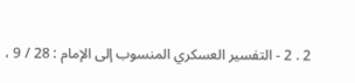2 . 2 - التفسير العسكري المنسوب إلى الإمام : 28 / 9 ،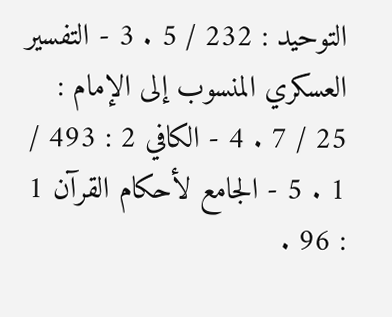التوحيد : 232 / 5 . 3 - التفسير العسكري المنسوب إلى الإمام : 25 / 7 . 4 - الكافي 2 : 493 / 1 . 5 - الجامع لأحكام القرآن 1 : 96 .